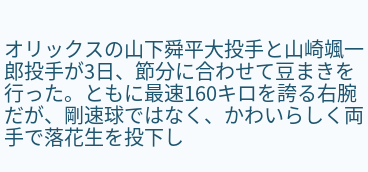オリックスの山下舜平大投手と山崎颯一郎投手が3日、節分に合わせて豆まきを行った。ともに最速160キロを誇る右腕だが、剛速球ではなく、かわいらしく両手で落花生を投下し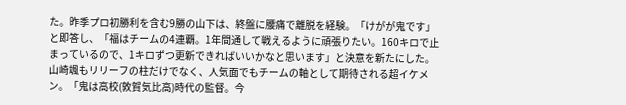た。昨季プロ初勝利を含む9勝の山下は、終盤に腰痛で離脱を経験。「けがが鬼です」と即答し、「福はチームの4連覇。1年間通して戦えるように頑張りたい。160キロで止まっているので、1キロずつ更新できればいいかなと思います」と決意を新たにした。
山崎颯もリリーフの柱だけでなく、人気面でもチームの軸として期待される超イケメン。「鬼は高校(敦賀気比高)時代の監督。今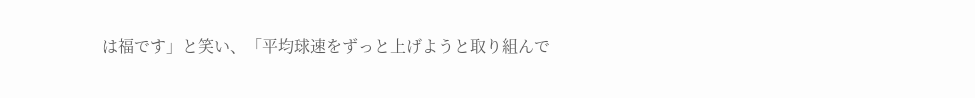は福です」と笑い、「平均球速をずっと上げようと取り組んで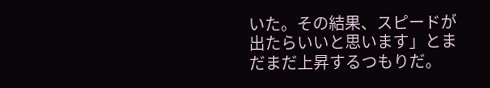いた。その結果、スピードが出たらいいと思います」とまだまだ上昇するつもりだ。